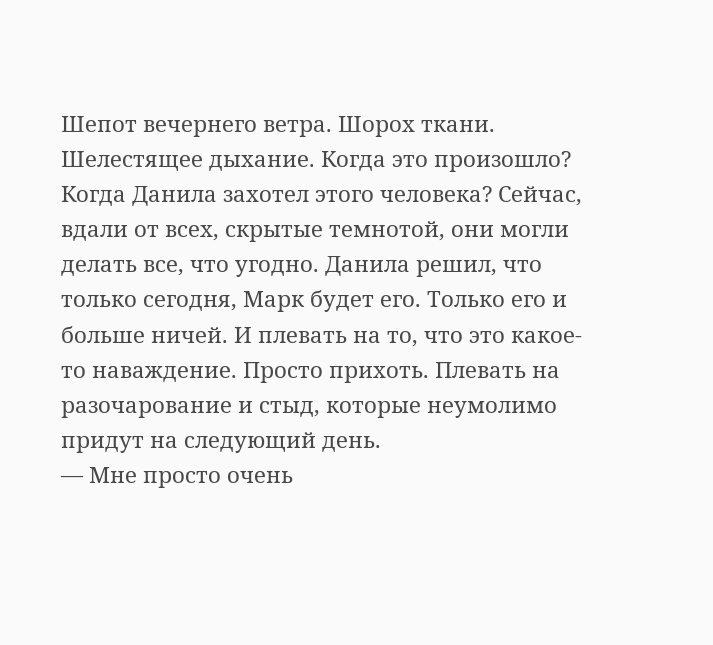Шепот вечернего ветра. Шорох ткани. Шелестящее дыхание. Когда это произошло? Когда Данила захотел этого человека? Сейчас, вдали от всех, скрытые темнотой, они могли делать все, что угодно. Данила решил, что только сегодня, Марк будет его. Только его и больше ничей. И плевать на то, что это какое-то наваждение. Просто прихоть. Плевать на разочарование и стыд, которые неумолимо придут на следующий день.
— Мне просто очень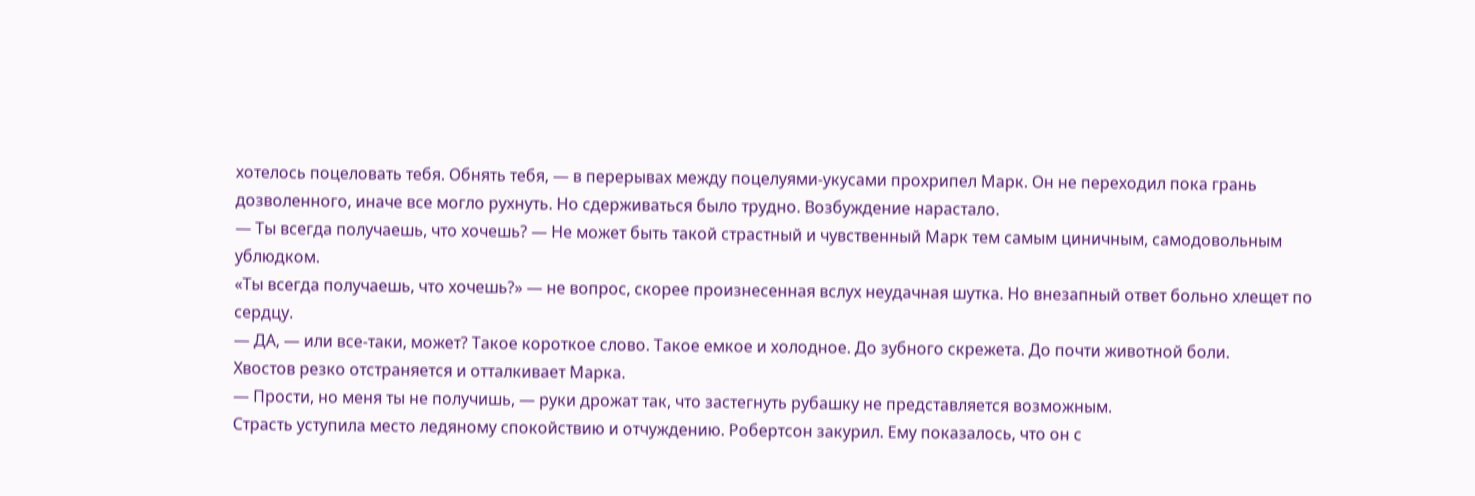хотелось поцеловать тебя. Обнять тебя, — в перерывах между поцелуями-укусами прохрипел Марк. Он не переходил пока грань дозволенного, иначе все могло рухнуть. Но сдерживаться было трудно. Возбуждение нарастало.
— Ты всегда получаешь, что хочешь? — Не может быть такой страстный и чувственный Марк тем самым циничным, самодовольным ублюдком.
«Ты всегда получаешь, что хочешь?» — не вопрос, скорее произнесенная вслух неудачная шутка. Но внезапный ответ больно хлещет по сердцу.
— ДА, — или все-таки, может? Такое короткое слово. Такое емкое и холодное. До зубного скрежета. До почти животной боли.
Хвостов резко отстраняется и отталкивает Марка.
— Прости, но меня ты не получишь, — руки дрожат так, что застегнуть рубашку не представляется возможным.
Страсть уступила место ледяному спокойствию и отчуждению. Робертсон закурил. Ему показалось, что он с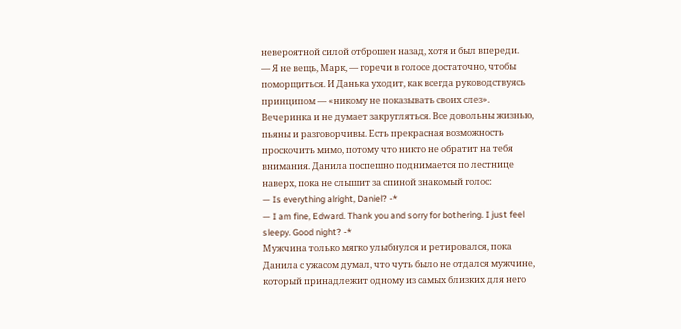невероятной силой отброшен назад, хотя и был впереди.
— Я не вещь, Марк, — горечи в голосе достаточно, чтобы поморщиться. И Данька уходит, как всегда руководствуясь принципом — «никому не показывать своих слез».
Вечеринка и не думает закругляться. Все довольны жизнью, пьяны и разговорчивы. Есть прекрасная возможность проскочить мимо, потому что никто не обратит на тебя внимания. Данила поспешно поднимается по лестнице наверх, пока не слышит за спиной знакомый голос:
— Is everything alright, Daniel? -*
— I am fine, Edward. Thank you and sorry for bothering. I just feel sleepy. Good night? -*
Мужчина только мягко улыбнулся и ретировался, пока Данила с ужасом думал, что чуть было не отдался мужчине, который принадлежит одному из самых близких для него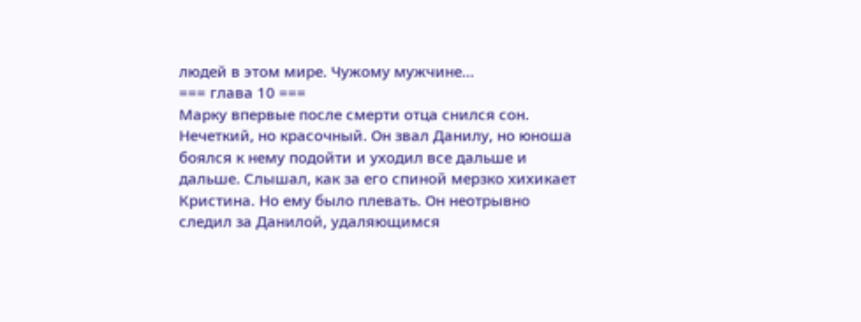людей в этом мире. Чужому мужчине…
=== глава 10 ===
Марку впервые после смерти отца снился сон. Нечеткий, но красочный. Он звал Данилу, но юноша боялся к нему подойти и уходил все дальше и дальше. Слышал, как за его спиной мерзко хихикает Кристина. Но ему было плевать. Он неотрывно следил за Данилой, удаляющимся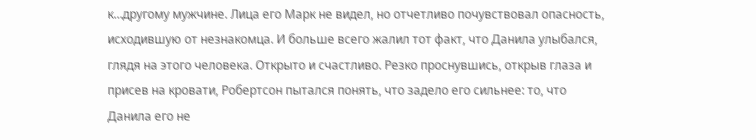к…другому мужчине. Лица его Марк не видел, но отчетливо почувствовал опасность, исходившую от незнакомца. И больше всего жалил тот факт, что Данила улыбался, глядя на этого человека. Открыто и счастливо. Резко проснувшись, открыв глаза и присев на кровати, Робертсон пытался понять, что задело его сильнее: то, что Данила его не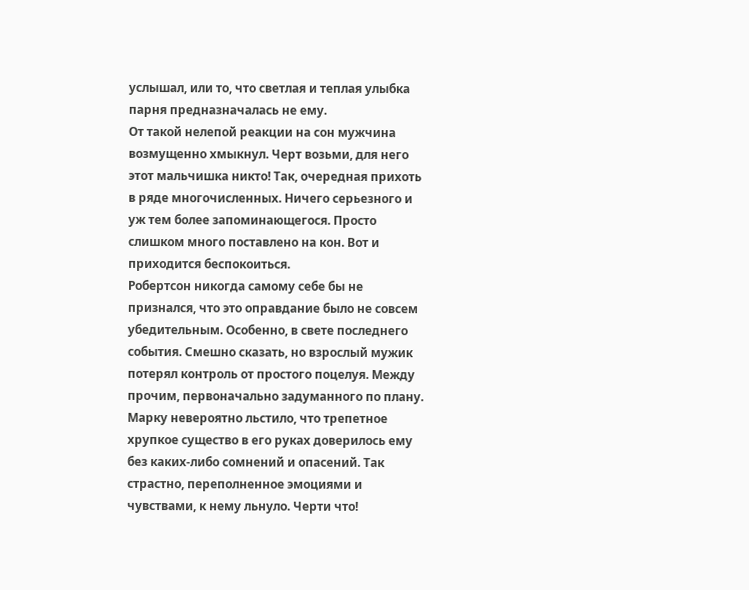услышал, или то, что светлая и теплая улыбка парня предназначалась не ему.
От такой нелепой реакции на сон мужчина возмущенно хмыкнул. Черт возьми, для него этот мальчишка никто! Так, очередная прихоть в ряде многочисленных. Ничего серьезного и уж тем более запоминающегося. Просто слишком много поставлено на кон. Вот и приходится беспокоиться.
Робертсон никогда самому себе бы не признался, что это оправдание было не совсем убедительным. Особенно, в свете последнего события. Смешно сказать, но взрослый мужик потерял контроль от простого поцелуя. Между прочим, первоначально задуманного по плану. Марку невероятно льстило, что трепетное хрупкое существо в его руках доверилось ему без каких-либо сомнений и опасений. Так страстно, переполненное эмоциями и чувствами, к нему льнуло. Черти что!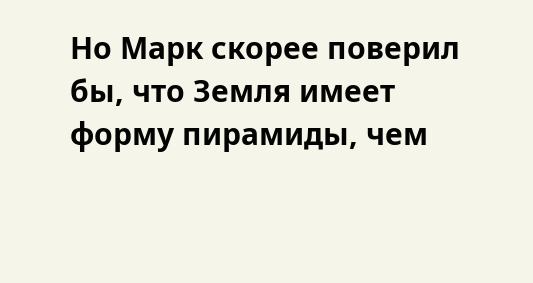Но Марк скорее поверил бы, что Земля имеет форму пирамиды, чем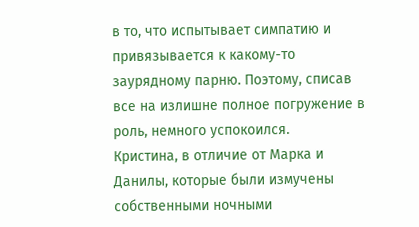в то, что испытывает симпатию и привязывается к какому-то заурядному парню. Поэтому, списав все на излишне полное погружение в роль, немного успокоился.
Кристина, в отличие от Марка и Данилы, которые были измучены собственными ночными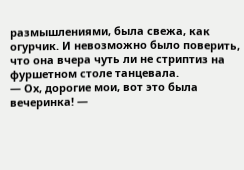размышлениями, была свежа, как огурчик. И невозможно было поверить, что она вчера чуть ли не стриптиз на фуршетном столе танцевала.
— Ох, дорогие мои, вот это была вечеринка! —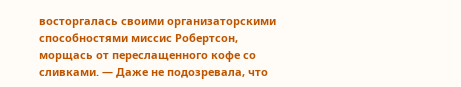восторгалась своими организаторскими способностями миссис Робертсон, морщась от переслащенного кофе со сливками. — Даже не подозревала, что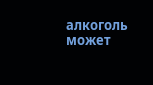алкоголь может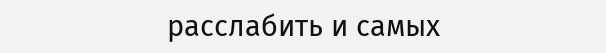расслабить и самых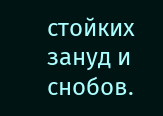стойких зануд и снобов.